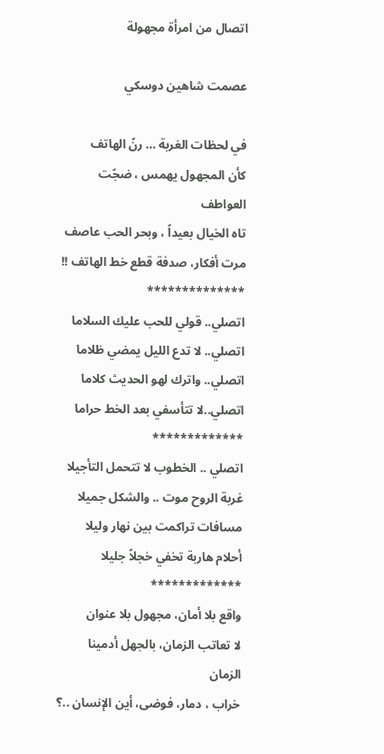اتصال من امرأة مجهولة

عصمت شاهين دوسكي

في لحظات الغربة … رنً الهاتف
كأن المجهول يهمس ، ضجًت العواطف
تاه الخيال بعيداً ، وبحر الحب عاصف
مرت أفكار، صدفة قطع خط الهاتف !!
**************
اتصلي.. قولي للحب عليك السلاما
اتصلي.. لا تدع الليل يمضي ظلاما
اتصلي.. واترك لهو الحديث كلاما
اتصلي..لا تتأسفي بعد الخط حراما
*************
اتصلي .. الخطوب لا تتحمل التأجيلا
غربة الروح موت .. والشكل جميلا
مسافات تراكمت بين نهار وليلا
أحلام هاربة تخفي خجلاً جليلا
*************
واقع بلا أمان، مجهول بلا عنوان
لا تعاتب الزمان، بالجهل أدمينا الزمان
خراب ، دمار، فوضى، أين الإنسان ..؟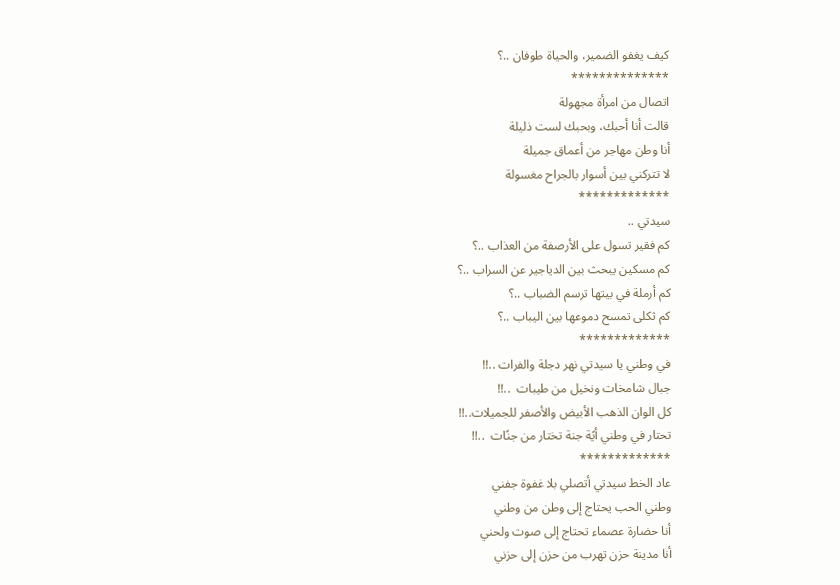كيف يغفو الضمير، والحياة طوفان ..؟
**************
اتصال من امرأة مجهولة
قالت أنا أحبك، وبحبك لست ذليلة
أنا وطن مهاجر من أعماق جميلة
لا تتركني بين أسوار بالجراح مغسولة
*************
سيدتي ..
كم فقير تسول على الأرصفة من العذاب ..؟
كم مسكين يبحث بين الدياجير عن السراب ..؟
كم أرملة في بيتها ترسم الضباب ..؟
كم ثكلى تمسح دموعها بين اليباب ..؟
*************
في وطني يا سيدتي نهر دجلة والفرات ..!!
جبال شامخات ونخيل من طيبات  ..!!
كل الوان الذهب الأبيض والأصفر للجميلات..!!
تحتار في وطني أيًة جنة تختار من جنًات  ..!!
*************
عاد الخط سيدتي أتصلي بلا غفوة جفني
وطني الحب يحتاج إلى وطن من وطني
أنا حضارة عصماء تحتاج إلى صوت ولحني
أنا مدينة حزن تهرب من حزن إلى حزني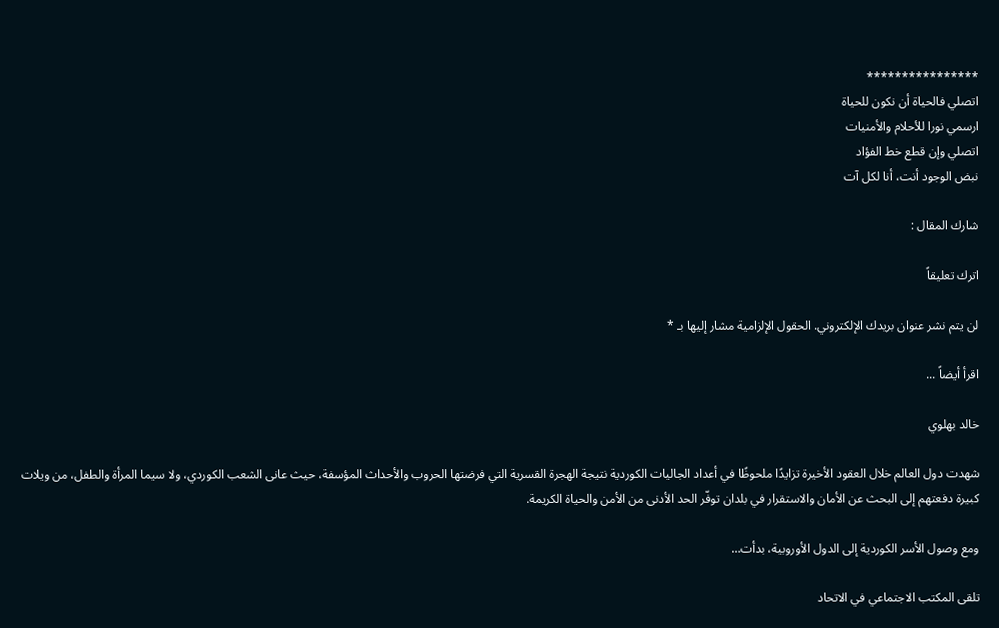****************
اتصلي فالحياة أن نكون للحياة
ارسمي نورا للأحلام والأمنيات
اتصلي وإن قطع خط الفؤاد
نبض الوجود أنت، أنا لكل آت

شارك المقال :

اترك تعليقاً

لن يتم نشر عنوان بريدك الإلكتروني. الحقول الإلزامية مشار إليها بـ *

اقرأ أيضاً ...

خالد بهلوي

شهدت دول العالم خلال العقود الأخيرة تزايدًا ملحوظًا في أعداد الجاليات الكوردية نتيجة الهجرة القسرية التي فرضتها الحروب والأحداث المؤسفة، حيث عانى الشعب الكوردي، ولا سيما المرأة والطفل، من ويلات كبيرة دفعتهم إلى البحث عن الأمان والاستقرار في بلدان توفّر الحد الأدنى من الأمن والحياة الكريمة.

ومع وصول الأسر الكوردية إلى الدول الأوروبية، بدأت…

تلقى المكتب الاجتماعي في الاتحاد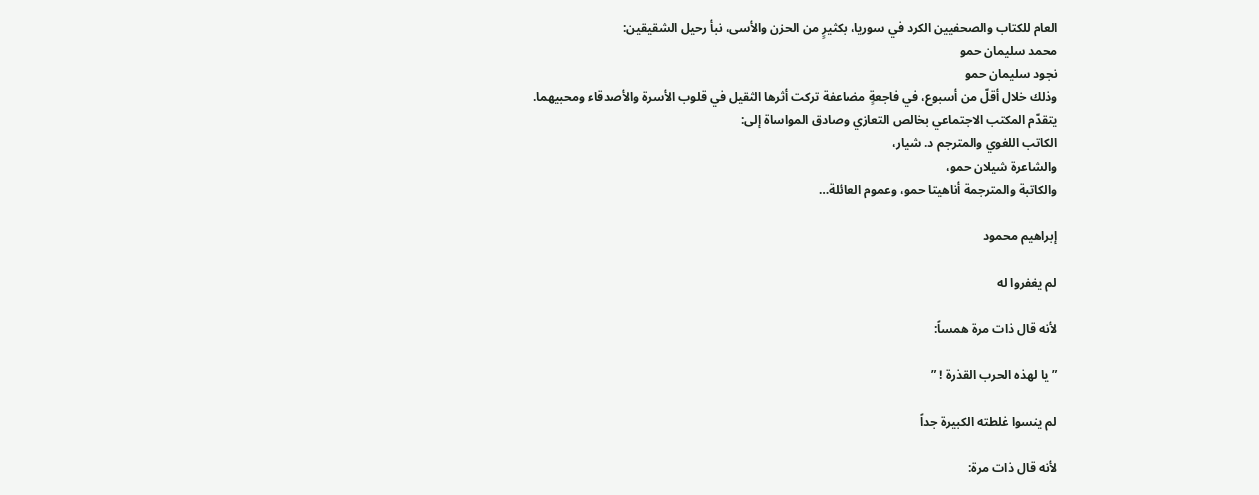العام للكتاب والصحفيين الكرد في سوريا، بكثيرٍ من الحزن والأسى، نبأ رحيل الشقيقين:
محمد سليمان حمو
نجود سليمان حمو
وذلك خلال أقلّ من أسبوع، في فاجعةٍ مضاعفة تركت أثرها الثقيل في قلوب الأسرة والأصدقاء ومحبيهما.
يتقدّم المكتب الاجتماعي بخالص التعازي وصادق المواساة إلى:
الكاتب اللغوي والمترجم د. شيار،
والشاعرة شيلان حمو،
والكاتبة والمترجمة أناهيتا حمو، وعموم العائلة…

إبراهيم محمود

لم يغفروا له

لأنه قال ذات مرة همساً:

” يا لهذه الحرب القذرة ! ”

لم ينسوا غلطته الكبيرة جداً

لأنه قال ذات مرة: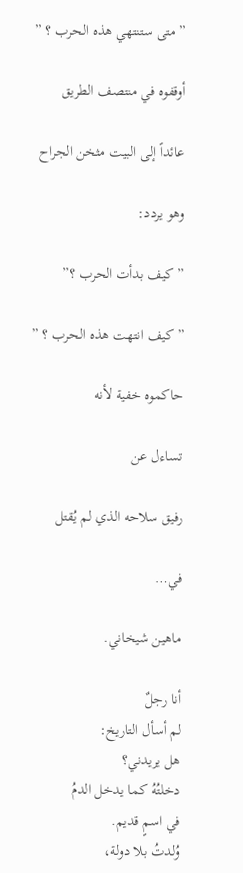” متى ستنتهي هذه الحرب ؟ ”

أوقفوه في منتصف الطريق

عائداً إلى البيت مثخن الجراح

وهو يردد:

” كيف بدأت الحرب ؟”

” كيف انتهت هذه الحرب ؟ ”

حاكموه خفية لأنه

تساءل عن

رفيق سلاحه الذي لم يُقتل

في…

ماهين شيخاني.

أنا رجلٌ
لم أسأل التاريخ:
هل يريدني؟
دخلتُهُ كما يدخل الدمُ
في اسمٍ قديم.
وُلدتُ بلا دولة،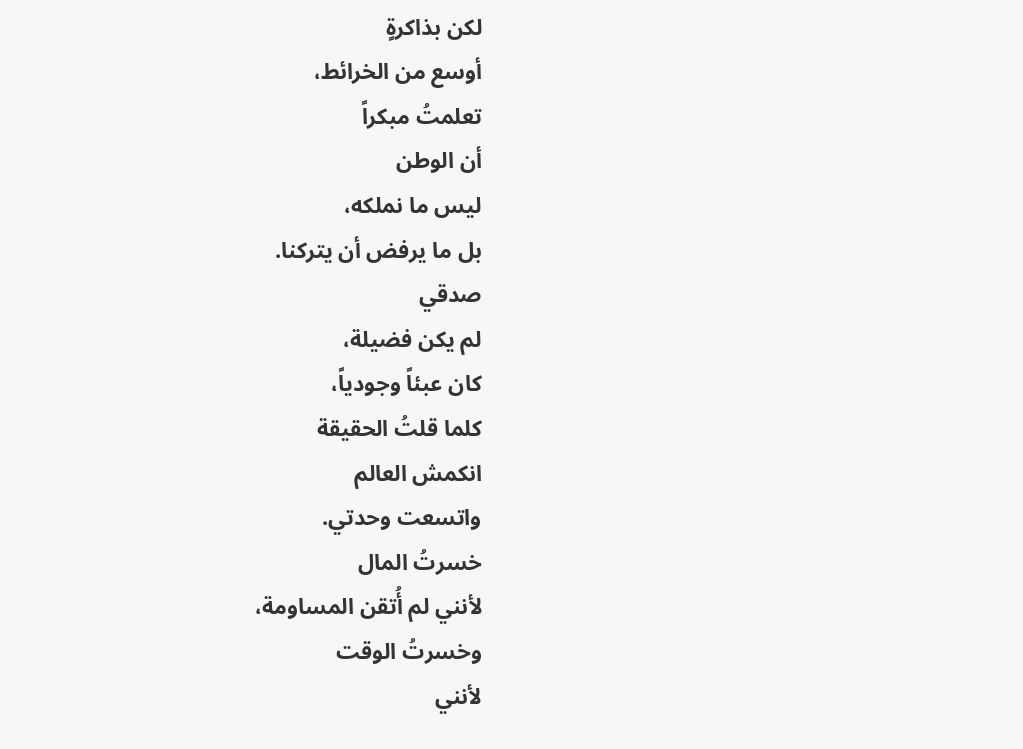لكن بذاكرةٍ
أوسع من الخرائط،
تعلمتُ مبكراً
أن الوطن
ليس ما نملكه،
بل ما يرفض أن يتركنا.
صدقي
لم يكن فضيلة،
كان عبئاً وجودياً،
كلما قلتُ الحقيقة
انكمش العالم
واتسعت وحدتي.
خسرتُ المال
لأنني لم أُتقن المساومة،
وخسرتُ الوقت
لأنني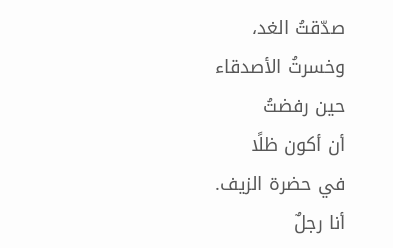صدّقتُ الغد،
وخسرتُ الأصدقاء
حين رفضتُ
أن أكون ظلًا
في حضرة الزيف.
أنا رجلٌ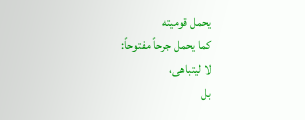يحمل قوميته
كما يحمل جرحاً مفتوحاً:
لا ليتباهى،
بل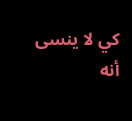كي لا ينسى
أنه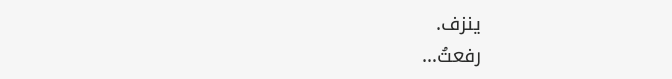ينزف.
رفعتُ…